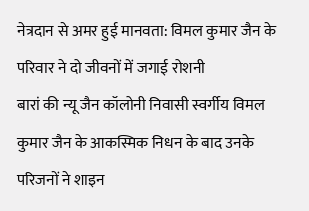नेत्रदान से अमर हुई मानवता: विमल कुमार जैन के परिवार ने दो जीवनों में जगाई रोशनी
बारां की न्यू जैन कॉलोनी निवासी स्वर्गीय विमल कुमार जैन के आकस्मिक निधन के बाद उनके परिजनों ने शाइन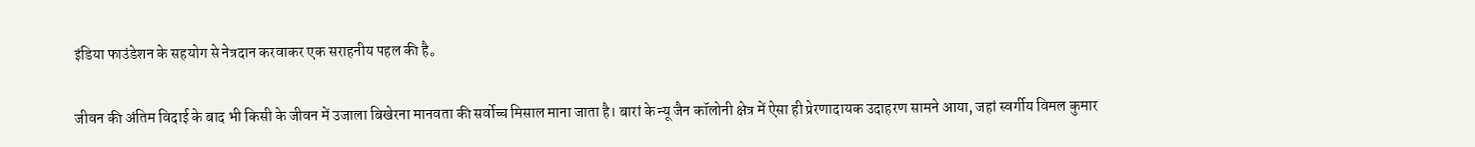इंडिया फाउंडेशन के सहयोग से नेत्रदान करवाकर एक सराहनीय पहल की है。

जीवन की अंतिम विदाई के बाद भी किसी के जीवन में उजाला बिखेरना मानवता की सर्वोच्च मिसाल माना जाता है। बारां के न्यू जैन कॉलोनी क्षेत्र में ऐसा ही प्रेरणादायक उदाहरण सामने आया, जहां स्वर्गीय विमल कुमार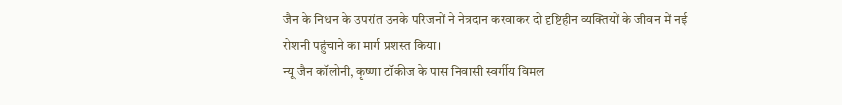जैन के निधन के उपरांत उनके परिजनों ने नेत्रदान करवाकर दो दृष्टिहीन व्यक्तियों के जीवन में नई रोशनी पहुंचाने का मार्ग प्रशस्त किया।
न्यू जैन कॉलोनी, कृष्णा टॉकीज के पास निवासी स्वर्गीय विमल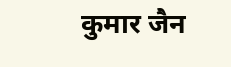कुमार जैन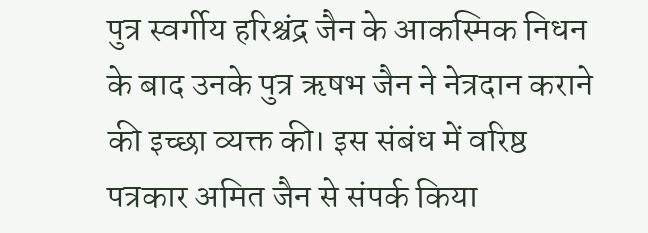पुत्र स्वर्गीय हरिश्चंद्र जैन के आकस्मिक निधन के बाद उनके पुत्र ऋषभ जैन ने नेत्रदान कराने की इच्छा व्यक्त की। इस संबंध में वरिष्ठ पत्रकार अमित जैन से संपर्क किया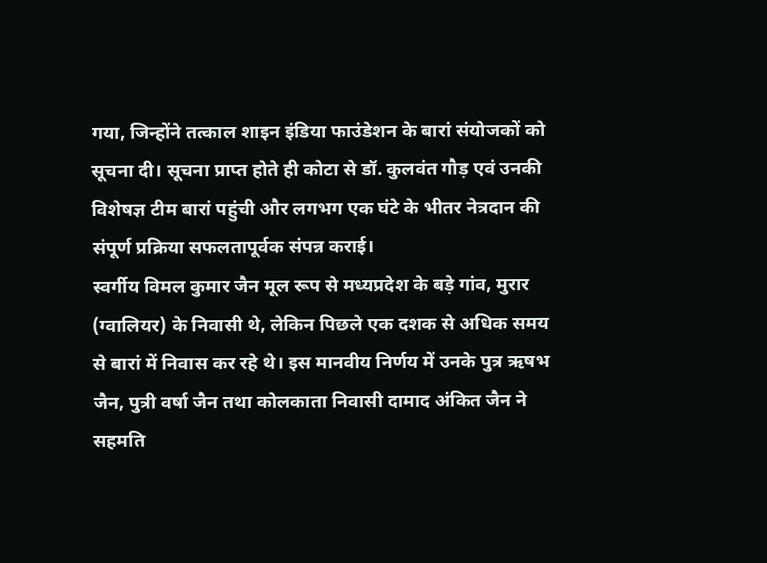गया, जिन्होंने तत्काल शाइन इंडिया फाउंडेशन के बारां संयोजकों को सूचना दी। सूचना प्राप्त होते ही कोटा से डॉ. कुलवंत गौड़ एवं उनकी विशेषज्ञ टीम बारां पहुंची और लगभग एक घंटे के भीतर नेत्रदान की संपूर्ण प्रक्रिया सफलतापूर्वक संपन्न कराई।
स्वर्गीय विमल कुमार जैन मूल रूप से मध्यप्रदेश के बड़े गांव, मुरार (ग्वालियर) के निवासी थे, लेकिन पिछले एक दशक से अधिक समय से बारां में निवास कर रहे थे। इस मानवीय निर्णय में उनके पुत्र ऋषभ जैन, पुत्री वर्षा जैन तथा कोलकाता निवासी दामाद अंकित जैन ने सहमति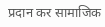प्रदान कर सामाजिक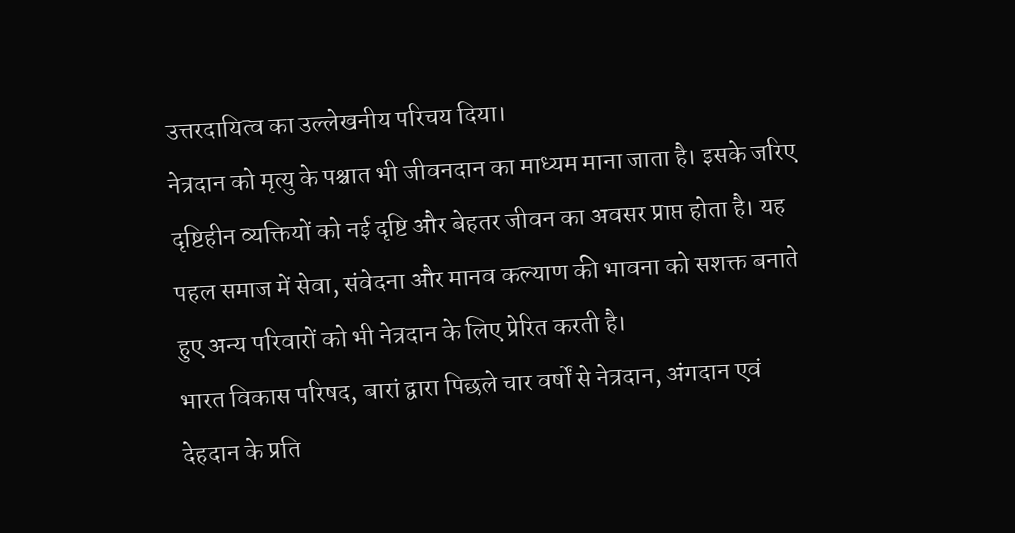उत्तरदायित्व का उल्लेखनीय परिचय दिया।
नेत्रदान को मृत्यु के पश्चात भी जीवनदान का माध्यम माना जाता है। इसके जरिए दृष्टिहीन व्यक्तियों को नई दृष्टि और बेहतर जीवन का अवसर प्राप्त होता है। यह पहल समाज में सेवा, संवेदना और मानव कल्याण की भावना को सशक्त बनाते हुए अन्य परिवारों को भी नेत्रदान के लिए प्रेरित करती है।
भारत विकास परिषद, बारां द्वारा पिछले चार वर्षों से नेत्रदान, अंगदान एवं देहदान के प्रति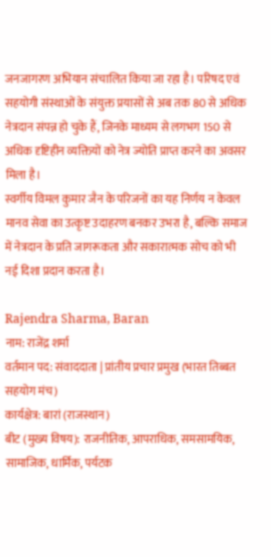जनजागरण अभियान संचालित किया जा रहा है। परिषद एवं सहयोगी संस्थाओं के संयुक्त प्रयासों से अब तक 80 से अधिक नेत्रदान संपन्न हो चुके हैं, जिनके माध्यम से लगभग 150 से अधिक दृष्टिहीन व्यक्तियों को नेत्र ज्योति प्राप्त करने का अवसर मिला है।
स्वर्गीय विमल कुमार जैन के परिजनों का यह निर्णय न केवल मानव सेवा का उत्कृष्ट उदाहरण बनकर उभरा है, बल्कि समाज में नेत्रदान के प्रति जागरूकता और सकारात्मक सोच को भी नई दिशा प्रदान करता है।

Rajendra Sharma, Baran
नाम: राजेंद्र शर्मा
वर्तमान पद: संवाददाता | प्रांतीय प्रचार प्रमुख (भारत तिब्बत सहयोग मंच)
कार्यक्षेत्र: बारां (राजस्थान)
बीट (मुख्य विषय): राजनीतिक, आपराधिक, समसामयिक, सामाजिक, धार्मिक, पर्यटक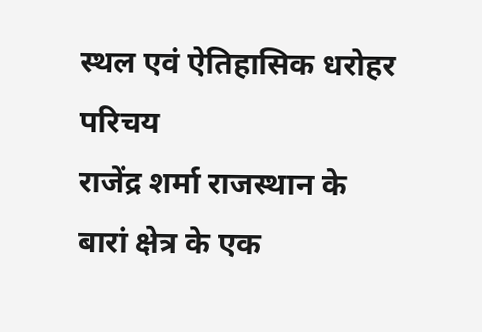स्थल एवं ऐतिहासिक धरोहर
परिचय
राजेंद्र शर्मा राजस्थान के बारां क्षेत्र के एक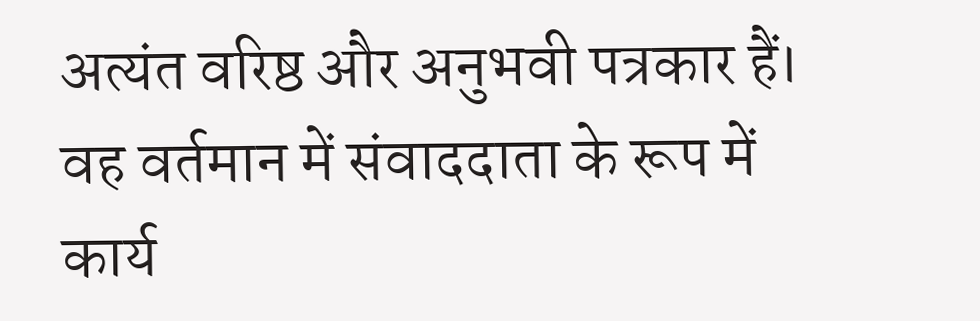अत्यंत वरिष्ठ और अनुभवी पत्रकार हैं। वह वर्तमान में संवाददाता के रूप में कार्य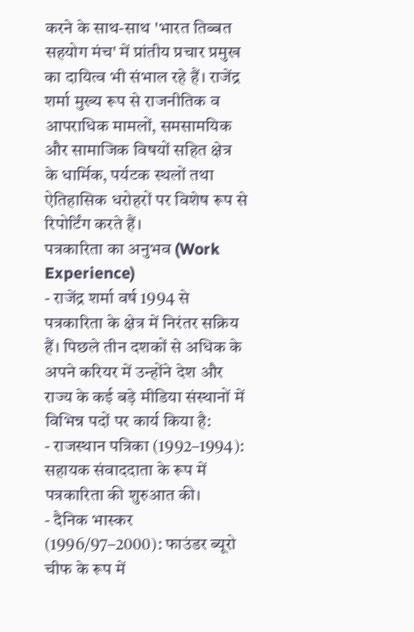करने के साथ-साथ 'भारत तिब्बत सहयोग मंच' में प्रांतीय प्रचार प्रमुख का दायित्व भी संभाल रहे हैं। राजेंद्र शर्मा मुख्य रूप से राजनीतिक व आपराधिक मामलों, समसामयिक और सामाजिक विषयों सहित क्षेत्र के धार्मिक, पर्यटक स्थलों तथा ऐतिहासिक धरोहरों पर विशेष रूप से रिपोर्टिंग करते हैं।
पत्रकारिता का अनुभव (Work Experience)
- राजेंद्र शर्मा वर्ष 1994 से पत्रकारिता के क्षेत्र में निरंतर सक्रिय हैं। पिछले तीन दशकों से अधिक के अपने करियर में उन्होंने देश और राज्य के कई बड़े मीडिया संस्थानों में विभिन्न पदों पर कार्य किया है:
- राजस्थान पत्रिका (1992–1994): सहायक संवाददाता के रूप में पत्रकारिता की शुरुआत की।
- दैनिक भास्कर (1996/97–2000): फाउंडर ब्यूरो चीफ के रूप में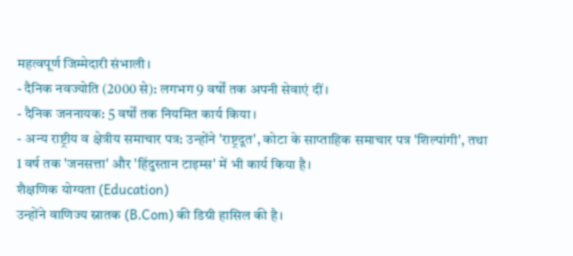महत्वपूर्ण जिम्मेदारी संभाली।
- दैनिक नवज्योति (2000 से): लगभग 9 वर्षों तक अपनी सेवाएं दीं।
- दैनिक जननायक: 5 वर्षों तक नियमित कार्य किया।
- अन्य राष्ट्रीय व क्षेत्रीय समाचार पत्र: उन्होंने 'राष्ट्रदूत', कोटा के साप्ताहिक समाचार पत्र 'शिल्पांगी', तथा 1 वर्ष तक 'जनसत्ता' और 'हिंदुस्तान टाइम्स' में भी कार्य किया है।
शैक्षणिक योग्यता (Education)
उन्होंने वाणिज्य स्नातक (B.Com) की डिग्री हासिल की है।